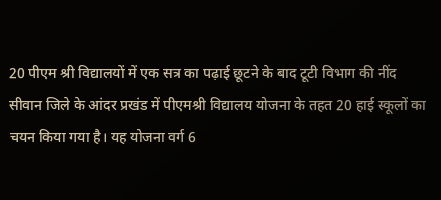20 पीएम श्री विद्यालयों में एक सत्र का पढ़ाई छूटने के बाद टूटी विभाग की नींद
सीवान जिले के आंदर प्रखंड में पीएमश्री विद्यालय योजना के तहत 20 हाई स्कूलों का चयन किया गया है। यह योजना वर्ग 6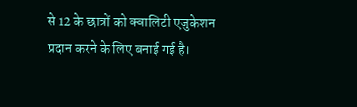से 12 के छात्रों को क्वालिटी एजुकेशन प्रदान करने के लिए बनाई गई है।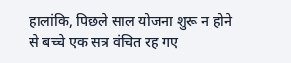हालांकि, पिछले साल योजना शुरू न होने से बच्चे एक सत्र वंचित रह गए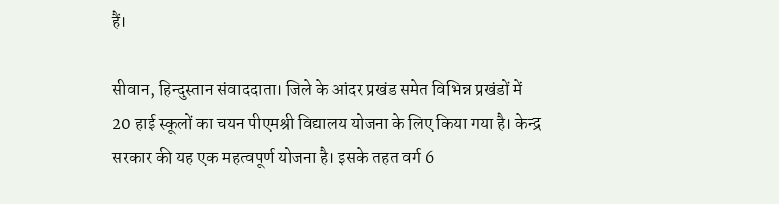हैं।

सीवान, हिन्दुस्तान संवाददाता। जिले के आंदर प्रखंड समेत विभिन्न प्रखंडों में 20 हाई स्कूलों का चयन पीएमश्री विद्यालय योजना के लिए किया गया है। केन्द्र सरकार की यह एक महत्वपूर्ण योजना है। इसके तहत वर्ग 6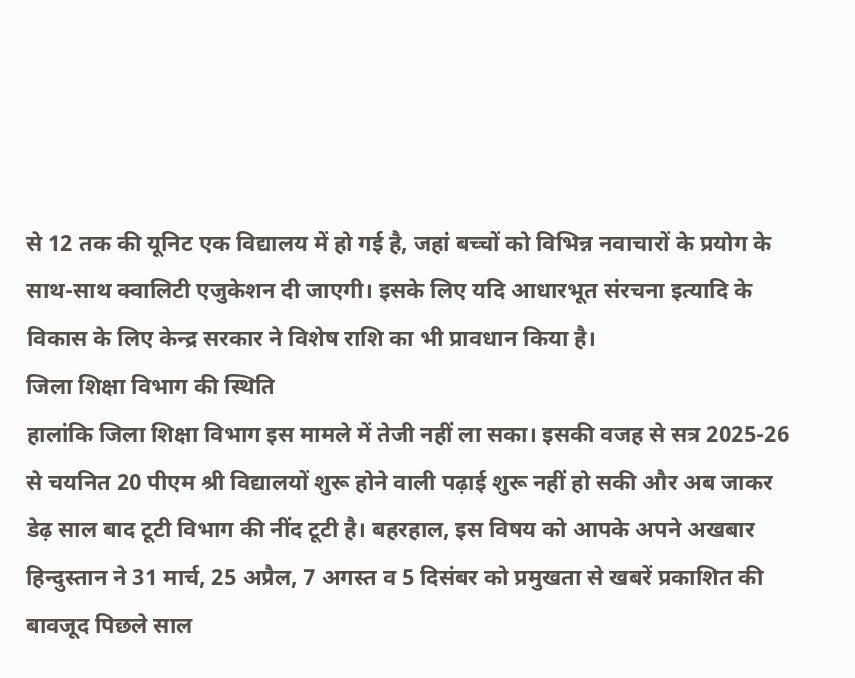से 12 तक की यूनिट एक विद्यालय में हो गई है, जहां बच्चों को विभिन्न नवाचारों के प्रयोग के साथ-साथ क्वालिटी एजुकेशन दी जाएगी। इसके लिए यदि आधारभूत संरचना इत्यादि के विकास के लिए केन्द्र सरकार ने विशेष राशि का भी प्रावधान किया है।
जिला शिक्षा विभाग की स्थिति
हालांकि जिला शिक्षा विभाग इस मामले में तेजी नहीं ला सका। इसकी वजह से सत्र 2025-26 से चयनित 20 पीएम श्री विद्यालयों शुरू होने वाली पढ़ाई शुरू नहीं हो सकी और अब जाकर डेढ़ साल बाद टूटी विभाग की नींद टूटी है। बहरहाल, इस विषय को आपके अपने अखबार हिन्दुस्तान ने 31 मार्च, 25 अप्रैल, 7 अगस्त व 5 दिसंबर को प्रमुखता से खबरें प्रकाशित की बावजूद पिछले साल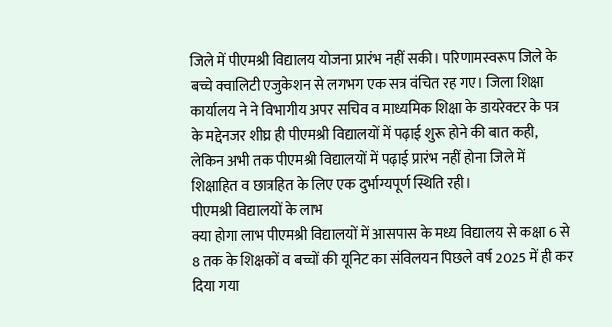जिले में पीएमश्री विद्यालय योजना प्रारंभ नहीं सकी। परिणामस्वरूप जिले के बच्चे क्वालिटी एजुकेशन से लगभग एक सत्र वंचित रह गए। जिला शिक्षा कार्यालय ने ने विभागीय अपर सचिव व माध्यमिक शिक्षा के डायरेक्टर के पत्र के मद्देनजर शीघ्र ही पीएमश्री विद्यालयों में पढ़ाई शुरू होने की बात कही, लेकिन अभी तक पीएमश्री विद्यालयों में पढ़ाई प्रारंभ नहीं होना जिले में शिक्षाहित व छात्रहित के लिए एक दुर्भाग्यपूर्ण स्थिति रही।
पीएमश्री विद्यालयों के लाभ
क्या होगा लाभ पीएमश्री विद्यालयों में आसपास के मध्य विद्यालय से कक्षा 6 से 8 तक के शिक्षकों व बच्चों की यूनिट का संविलयन पिछले वर्ष 2025 में ही कर दिया गया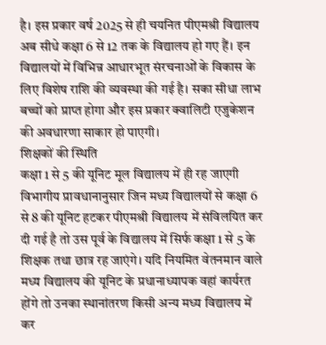है। इस प्रकार वर्ष 2025 से ही चयनित पीएमश्री विद्यालय अब सीधे कक्षा 6 से 12 तक के विद्यालय हो गए हैं। इन विद्यालयों में विभिन्न आधारभूत संरचनाओं के विकास के लिए विशेष राशि की व्यवस्था की गई है। सका सीधा लाभ बच्चों को प्राप्त होगा और इस प्रकार क्वालिटी एजुकेशन की अवधारणा साकार हो पाएगी।
शिक्षकों की स्थिति
कक्षा 1 से 5 की यूनिट मूल विद्यालय में ही रह जाएगी विभागीय प्रावधानानुसार जिन मध्य विद्यालयों से कक्षा 6 से 8 की यूनिट हटकर पीएमश्री विद्यालय में संविलयित कर दी गई है तो उस पूर्व के विद्यालय में सिर्फ कक्षा 1 से 5 के शिक्षक तथा छात्र रह जाएंगे। यदि नियमित वेतनमान वाले मध्य विद्यालय की यूनिट के प्रधानाध्यापक वहां कार्यरत होंगे तो उनका स्थानांतरण किसी अन्य मध्य विद्यालय में कर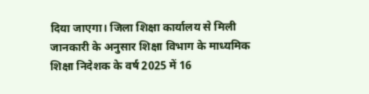दिया जाएगा। जिला शिक्षा कार्यालय से मिली जानकारी के अनुसार शिक्षा विभाग के माध्यमिक शिक्षा निदेशक के वर्ष 2025 में 16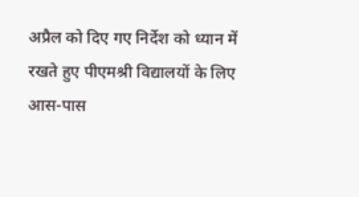अप्रैल को दिए गए निर्देश को ध्यान में रखते हुए पीएमश्री विद्यालयों के लिए आस-पास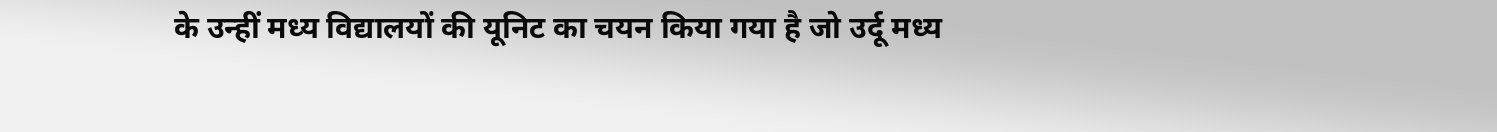के उन्हीं मध्य विद्यालयों की यूनिट का चयन किया गया है जो उर्दू मध्य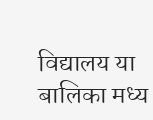विद्यालय या बालिका मध्य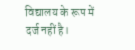विद्यालय के रूप में दर्ज नहीं है।